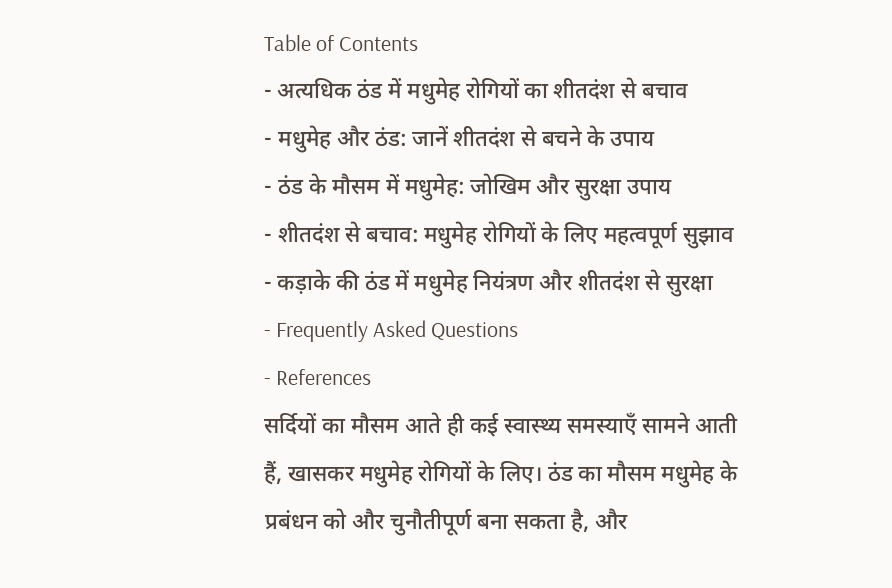Table of Contents
- अत्यधिक ठंड में मधुमेह रोगियों का शीतदंश से बचाव
- मधुमेह और ठंड: जानें शीतदंश से बचने के उपाय
- ठंड के मौसम में मधुमेह: जोखिम और सुरक्षा उपाय
- शीतदंश से बचाव: मधुमेह रोगियों के लिए महत्वपूर्ण सुझाव
- कड़ाके की ठंड में मधुमेह नियंत्रण और शीतदंश से सुरक्षा
- Frequently Asked Questions
- References
सर्दियों का मौसम आते ही कई स्वास्थ्य समस्याएँ सामने आती हैं, खासकर मधुमेह रोगियों के लिए। ठंड का मौसम मधुमेह के प्रबंधन को और चुनौतीपूर्ण बना सकता है, और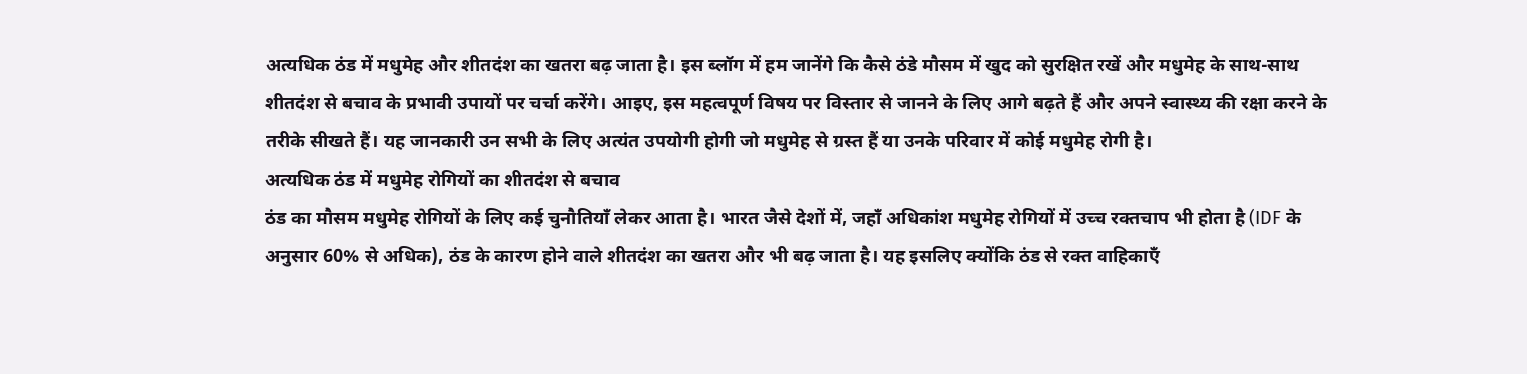अत्यधिक ठंड में मधुमेह और शीतदंश का खतरा बढ़ जाता है। इस ब्लॉग में हम जानेंगे कि कैसे ठंडे मौसम में खुद को सुरक्षित रखें और मधुमेह के साथ-साथ शीतदंश से बचाव के प्रभावी उपायों पर चर्चा करेंगे। आइए, इस महत्वपूर्ण विषय पर विस्तार से जानने के लिए आगे बढ़ते हैं और अपने स्वास्थ्य की रक्षा करने के तरीके सीखते हैं। यह जानकारी उन सभी के लिए अत्यंत उपयोगी होगी जो मधुमेह से ग्रस्त हैं या उनके परिवार में कोई मधुमेह रोगी है।
अत्यधिक ठंड में मधुमेह रोगियों का शीतदंश से बचाव
ठंड का मौसम मधुमेह रोगियों के लिए कई चुनौतियाँ लेकर आता है। भारत जैसे देशों में, जहाँ अधिकांश मधुमेह रोगियों में उच्च रक्तचाप भी होता है (IDF के अनुसार 60% से अधिक), ठंड के कारण होने वाले शीतदंश का खतरा और भी बढ़ जाता है। यह इसलिए क्योंकि ठंड से रक्त वाहिकाएँ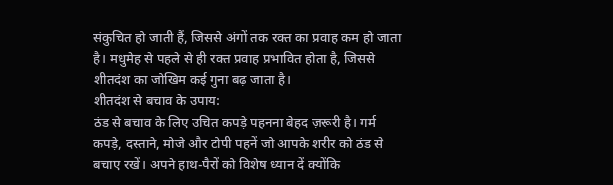संकुचित हो जाती हैं, जिससे अंगों तक रक्त का प्रवाह कम हो जाता है। मधुमेह से पहले से ही रक्त प्रवाह प्रभावित होता है, जिससे शीतदंश का जोखिम कई गुना बढ़ जाता है।
शीतदंश से बचाव के उपाय:
ठंड से बचाव के लिए उचित कपड़े पहनना बेहद ज़रूरी है। गर्म कपड़े, दस्ताने, मोजे और टोपी पहनें जो आपके शरीर को ठंड से बचाए रखें। अपने हाथ-पैरों को विशेष ध्यान दें क्योंकि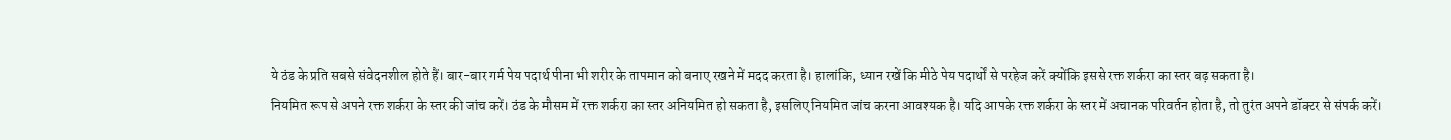ये ठंड के प्रति सबसे संवेदनशील होते हैं। बार-बार गर्म पेय पदार्थ पीना भी शरीर के तापमान को बनाए रखने में मदद करता है। हालांकि, ध्यान रखें कि मीठे पेय पदार्थों से परहेज करें क्योंकि इससे रक्त शर्करा का स्तर बढ़ सकता है।
नियमित रूप से अपने रक्त शर्करा के स्तर की जांच करें। ठंड के मौसम में रक्त शर्करा का स्तर अनियमित हो सकता है, इसलिए नियमित जांच करना आवश्यक है। यदि आपके रक्त शर्करा के स्तर में अचानक परिवर्तन होता है, तो तुरंत अपने डॉक्टर से संपर्क करें।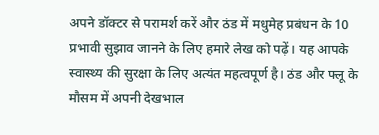अपने डॉक्टर से परामर्श करें और ठंड में मधुमेह प्रबंधन के 10 प्रभावी सुझाव जानने के लिए हमारे लेख को पढ़ें। यह आपके स्वास्थ्य की सुरक्षा के लिए अत्यंत महत्वपूर्ण है। ठंड और फ्लू के मौसम में अपनी देखभाल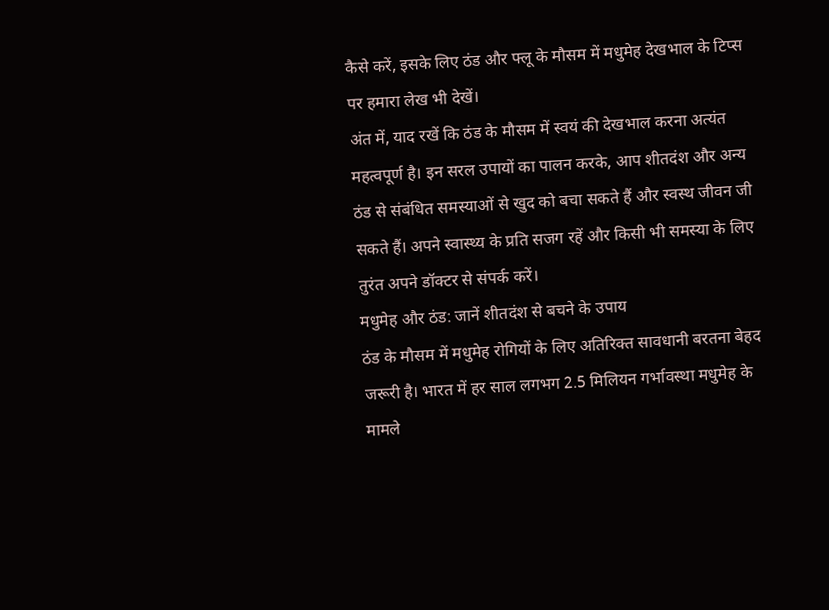कैसे करें, इसके लिए ठंड और फ्लू के मौसम में मधुमेह देखभाल के टिप्स पर हमारा लेख भी देखें।
अंत में, याद रखें कि ठंड के मौसम में स्वयं की देखभाल करना अत्यंत महत्वपूर्ण है। इन सरल उपायों का पालन करके, आप शीतदंश और अन्य ठंड से संबंधित समस्याओं से खुद को बचा सकते हैं और स्वस्थ जीवन जी सकते हैं। अपने स्वास्थ्य के प्रति सजग रहें और किसी भी समस्या के लिए तुरंत अपने डॉक्टर से संपर्क करें।
मधुमेह और ठंड: जानें शीतदंश से बचने के उपाय
ठंड के मौसम में मधुमेह रोगियों के लिए अतिरिक्त सावधानी बरतना बेहद जरूरी है। भारत में हर साल लगभग 2.5 मिलियन गर्भावस्था मधुमेह के मामले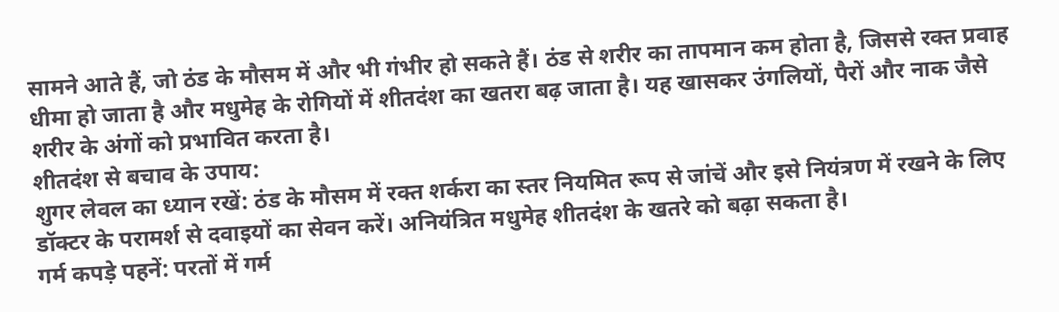सामने आते हैं, जो ठंड के मौसम में और भी गंभीर हो सकते हैं। ठंड से शरीर का तापमान कम होता है, जिससे रक्त प्रवाह धीमा हो जाता है और मधुमेह के रोगियों में शीतदंश का खतरा बढ़ जाता है। यह खासकर उंगलियों, पैरों और नाक जैसे शरीर के अंगों को प्रभावित करता है।
शीतदंश से बचाव के उपाय:
शुगर लेवल का ध्यान रखें: ठंड के मौसम में रक्त शर्करा का स्तर नियमित रूप से जांचें और इसे नियंत्रण में रखने के लिए डॉक्टर के परामर्श से दवाइयों का सेवन करें। अनियंत्रित मधुमेह शीतदंश के खतरे को बढ़ा सकता है।
गर्म कपड़े पहनें: परतों में गर्म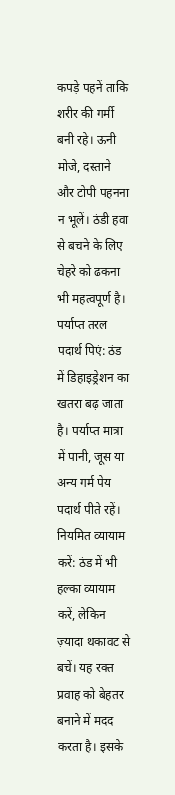कपड़े पहनें ताकि शरीर की गर्मी बनी रहे। ऊनी मोजे, दस्ताने और टोपी पहनना न भूलें। ठंडी हवा से बचने के लिए चेहरे को ढकना भी महत्वपूर्ण है।
पर्याप्त तरल पदार्थ पिएं: ठंड में डिहाइड्रेशन का खतरा बढ़ जाता है। पर्याप्त मात्रा में पानी, जूस या अन्य गर्म पेय पदार्थ पीते रहें।
नियमित व्यायाम करें: ठंड में भी हल्का व्यायाम करें, लेकिन ज़्यादा थकावट से बचें। यह रक्त प्रवाह को बेहतर बनाने में मदद करता है। इसके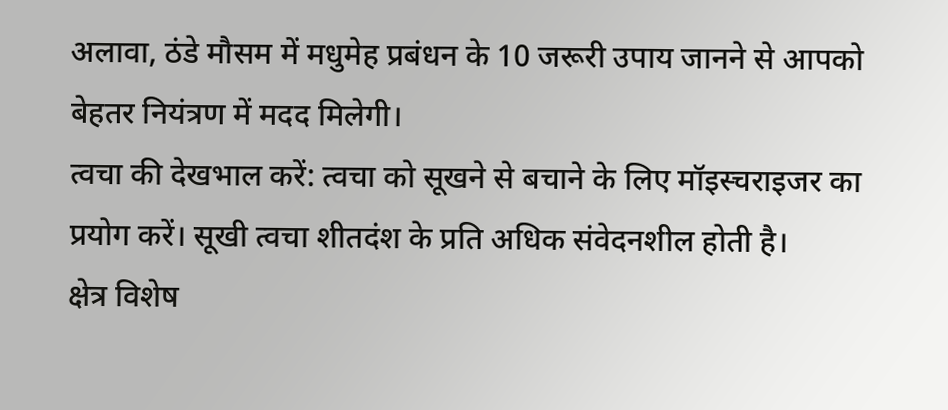अलावा, ठंडे मौसम में मधुमेह प्रबंधन के 10 जरूरी उपाय जानने से आपको बेहतर नियंत्रण में मदद मिलेगी।
त्वचा की देखभाल करें: त्वचा को सूखने से बचाने के लिए मॉइस्चराइजर का प्रयोग करें। सूखी त्वचा शीतदंश के प्रति अधिक संवेदनशील होती है।
क्षेत्र विशेष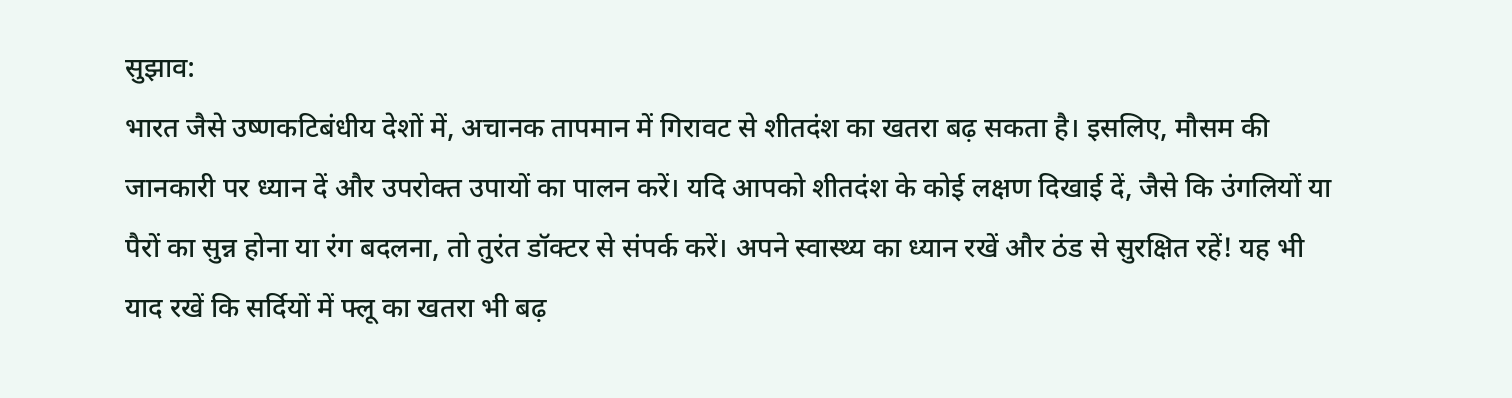सुझाव:
भारत जैसे उष्णकटिबंधीय देशों में, अचानक तापमान में गिरावट से शीतदंश का खतरा बढ़ सकता है। इसलिए, मौसम की जानकारी पर ध्यान दें और उपरोक्त उपायों का पालन करें। यदि आपको शीतदंश के कोई लक्षण दिखाई दें, जैसे कि उंगलियों या पैरों का सुन्न होना या रंग बदलना, तो तुरंत डॉक्टर से संपर्क करें। अपने स्वास्थ्य का ध्यान रखें और ठंड से सुरक्षित रहें! यह भी याद रखें कि सर्दियों में फ्लू का खतरा भी बढ़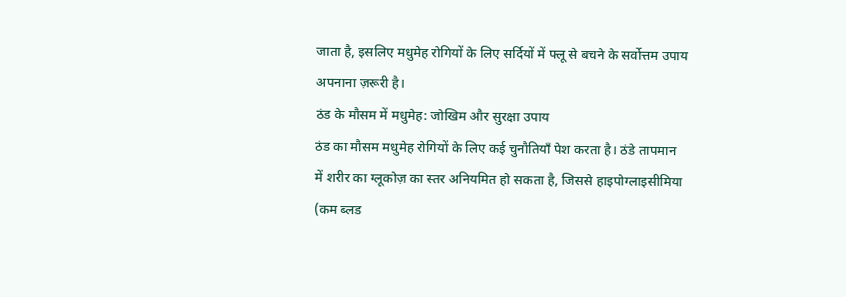जाता है, इसलिए मधुमेह रोगियों के लिए सर्दियों में फ्लू से बचने के सर्वोत्तम उपाय अपनाना ज़रूरी है।
ठंड के मौसम में मधुमेह: जोखिम और सुरक्षा उपाय
ठंड का मौसम मधुमेह रोगियों के लिए कई चुनौतियाँ पेश करता है। ठंडे तापमान में शरीर का ग्लूकोज़ का स्तर अनियमित हो सकता है, जिससे हाइपोग्लाइसीमिया (कम ब्लड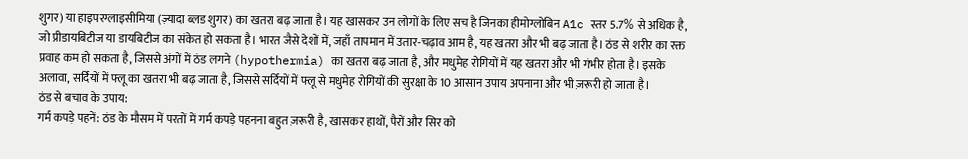शुगर) या हाइपरग्लाइसीमिया (ज़्यादा ब्लड शुगर) का खतरा बढ़ जाता है। यह खासकर उन लोगों के लिए सच है जिनका हीमोग्लोबिन A1c स्तर 5.7% से अधिक है, जो प्रीडायबिटीज या डायबिटीज का संकेत हो सकता है। भारत जैसे देशों में, जहाँ तापमान में उतार-चढ़ाव आम है, यह खतरा और भी बढ़ जाता है। ठंड से शरीर का रक्त प्रवाह कम हो सकता है, जिससे अंगों में ठंड लगने (hypothermia) का खतरा बढ़ जाता है, और मधुमेह रोगियों में यह खतरा और भी गंभीर होता है। इसके अलावा, सर्दियों में फ्लू का खतरा भी बढ़ जाता है, जिससे सर्दियों में फ्लू से मधुमेह रोगियों की सुरक्षा के 10 आसान उपाय अपनाना और भी ज़रूरी हो जाता है।
ठंड से बचाव के उपाय:
गर्म कपड़े पहनें: ठंड के मौसम में परतों में गर्म कपड़े पहनना बहुत ज़रूरी है, खासकर हाथों, पैरों और सिर को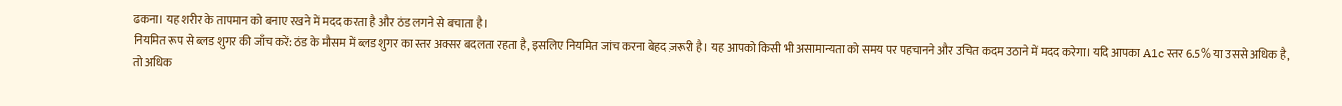ढकना। यह शरीर के तापमान को बनाए रखने में मदद करता है और ठंड लगने से बचाता है।
नियमित रूप से ब्लड शुगर की जाँच करें: ठंड के मौसम में ब्लड शुगर का स्तर अक्सर बदलता रहता है, इसलिए नियमित जांच करना बेहद ज़रूरी है। यह आपको किसी भी असामान्यता को समय पर पहचानने और उचित कदम उठाने में मदद करेगा। यदि आपका A1c स्तर 6.5% या उससे अधिक है, तो अधिक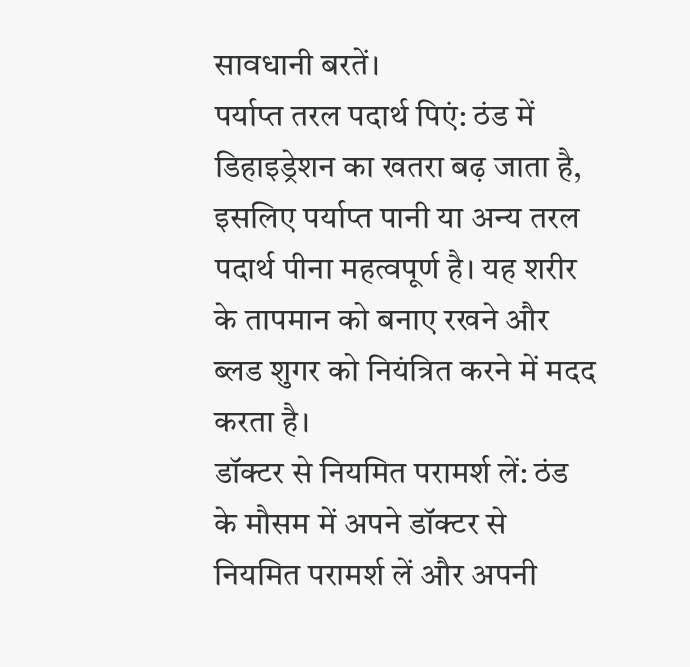सावधानी बरतें।
पर्याप्त तरल पदार्थ पिएं: ठंड में डिहाइड्रेशन का खतरा बढ़ जाता है, इसलिए पर्याप्त पानी या अन्य तरल पदार्थ पीना महत्वपूर्ण है। यह शरीर के तापमान को बनाए रखने और ब्लड शुगर को नियंत्रित करने में मदद करता है।
डॉक्टर से नियमित परामर्श लें: ठंड के मौसम में अपने डॉक्टर से नियमित परामर्श लें और अपनी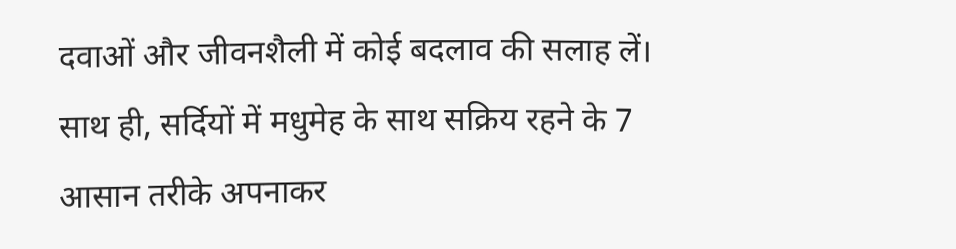दवाओं और जीवनशैली में कोई बदलाव की सलाह लें। साथ ही, सर्दियों में मधुमेह के साथ सक्रिय रहने के 7 आसान तरीके अपनाकर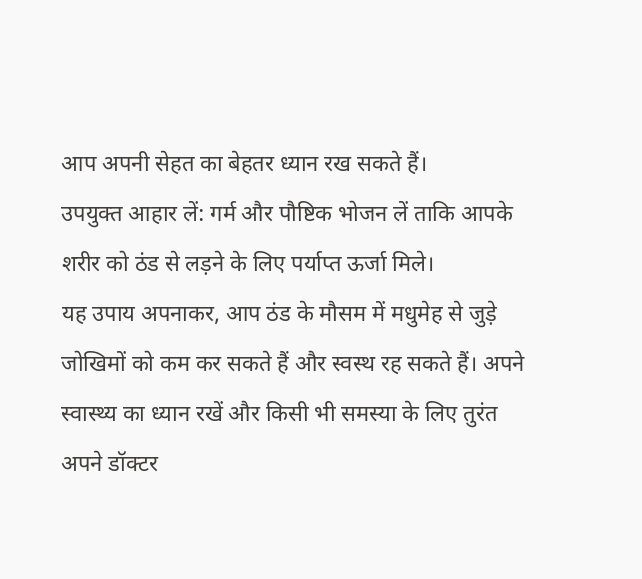आप अपनी सेहत का बेहतर ध्यान रख सकते हैं।
उपयुक्त आहार लें: गर्म और पौष्टिक भोजन लें ताकि आपके शरीर को ठंड से लड़ने के लिए पर्याप्त ऊर्जा मिले।
यह उपाय अपनाकर, आप ठंड के मौसम में मधुमेह से जुड़े जोखिमों को कम कर सकते हैं और स्वस्थ रह सकते हैं। अपने स्वास्थ्य का ध्यान रखें और किसी भी समस्या के लिए तुरंत अपने डॉक्टर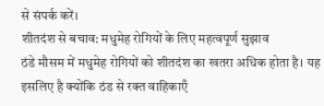से संपर्क करें।
शीतदंश से बचाव: मधुमेह रोगियों के लिए महत्वपूर्ण सुझाव
ठंडे मौसम में मधुमेह रोगियों को शीतदंश का खतरा अधिक होता है। यह इसलिए है क्योंकि ठंड से रक्त वाहिकाएँ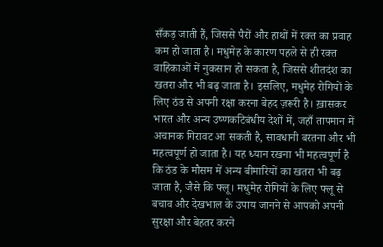सँकड़ जाती हैं, जिससे पैरों और हाथों में रक्त का प्रवाह कम हो जाता है। मधुमेह के कारण पहले से ही रक्त वाहिकाओं में नुकसान हो सकता है, जिससे शीतदंश का खतरा और भी बढ़ जाता है। इसलिए, मधुमेह रोगियों के लिए ठंड से अपनी रक्षा करना बेहद ज़रूरी है। ख़ासकर भारत और अन्य उष्णकटिबंधीय देशों में, जहाँ तापमान में अचानक गिरावट आ सकती है, सावधानी बरतना और भी महत्वपूर्ण हो जाता है। यह ध्यान रखना भी महत्वपूर्ण है कि ठंड के मौसम में अन्य बीमारियों का खतरा भी बढ़ जाता है, जैसे कि फ्लू। मधुमेह रोगियों के लिए फ्लू से बचाव और देखभाल के उपाय जानने से आपको अपनी सुरक्षा और बेहतर करने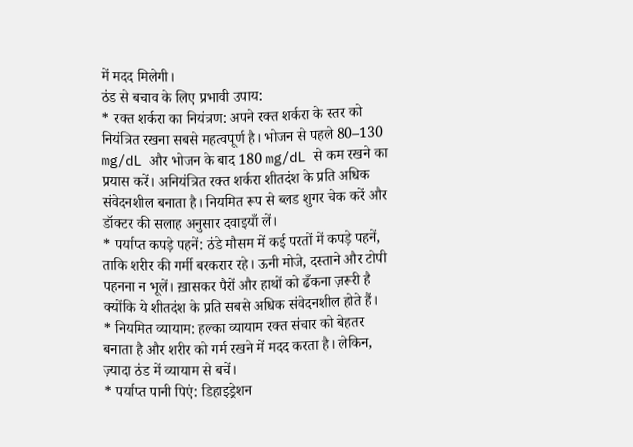में मदद मिलेगी।
ठंड से बचाव के लिए प्रभावी उपाय:
* रक्त शर्करा का नियंत्रण: अपने रक्त शर्करा के स्तर को नियंत्रित रखना सबसे महत्वपूर्ण है। भोजन से पहले 80–130 mg/dL और भोजन के बाद 180 mg/dL से कम रखने का प्रयास करें। अनियंत्रित रक्त शर्करा शीतदंश के प्रति अधिक संवेदनशील बनाता है। नियमित रूप से ब्लड शुगर चेक करें और डॉक्टर की सलाह अनुसार दवाइयाँ लें।
* पर्याप्त कपड़े पहनें: ठंडे मौसम में कई परतों में कपड़े पहनें, ताकि शरीर की गर्मी बरकरार रहे। ऊनी मोजे, दस्ताने और टोपी पहनना न भूलें। ख़ासकर पैरों और हाथों को ढँकना ज़रूरी है क्योंकि ये शीतदंश के प्रति सबसे अधिक संवेदनशील होते हैं।
* नियमित व्यायाम: हल्का व्यायाम रक्त संचार को बेहतर बनाता है और शरीर को गर्म रखने में मदद करता है। लेकिन, ज़्यादा ठंड में व्यायाम से बचें।
* पर्याप्त पानी पिएं: डिहाइड्रेशन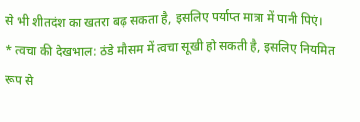से भी शीतदंश का खतरा बढ़ सकता है, इसलिए पर्याप्त मात्रा में पानी पिएं।
* त्वचा की देखभाल: ठंडे मौसम में त्वचा सूखी हो सकती है, इसलिए नियमित रूप से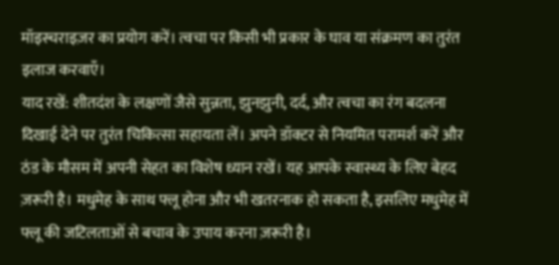मॉइस्चराइज़र का प्रयोग करें। त्वचा पर किसी भी प्रकार के घाव या संक्रमण का तुरंत इलाज करवाएँ।
याद रखें: शीतदंश के लक्षणों जैसे सुन्नता, झुनझुनी, दर्द, और त्वचा का रंग बदलना दिखाई देने पर तुरंत चिकित्सा सहायता लें। अपने डॉक्टर से नियमित परामर्श करें और ठंड के मौसम में अपनी सेहत का विशेष ध्यान रखें। यह आपके स्वास्थ्य के लिए बेहद ज़रूरी है। मधुमेह के साथ फ्लू होना और भी खतरनाक हो सकता है, इसलिए मधुमेह में फ्लू की जटिलताओं से बचाव के उपाय करना ज़रूरी है।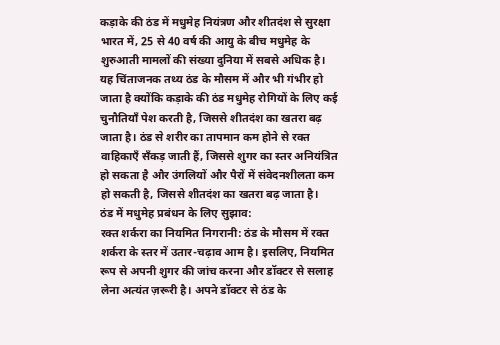कड़ाके की ठंड में मधुमेह नियंत्रण और शीतदंश से सुरक्षा
भारत में, 25 से 40 वर्ष की आयु के बीच मधुमेह के शुरुआती मामलों की संख्या दुनिया में सबसे अधिक है। यह चिंताजनक तथ्य ठंड के मौसम में और भी गंभीर हो जाता है क्योंकि कड़ाके की ठंड मधुमेह रोगियों के लिए कई चुनौतियाँ पेश करती है, जिससे शीतदंश का खतरा बढ़ जाता है। ठंड से शरीर का तापमान कम होने से रक्त वाहिकाएँ सँकड़ जाती हैं, जिससे शुगर का स्तर अनियंत्रित हो सकता है और उंगलियों और पैरों में संवेदनशीलता कम हो सकती है, जिससे शीतदंश का खतरा बढ़ जाता है।
ठंड में मधुमेह प्रबंधन के लिए सुझाव:
रक्त शर्करा का नियमित निगरानी: ठंड के मौसम में रक्त शर्करा के स्तर में उतार-चढ़ाव आम है। इसलिए, नियमित रूप से अपनी शुगर की जांच करना और डॉक्टर से सलाह लेना अत्यंत ज़रूरी है। अपने डॉक्टर से ठंड के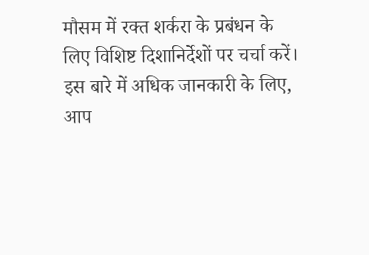मौसम में रक्त शर्करा के प्रबंधन के लिए विशिष्ट दिशानिर्देशों पर चर्चा करें। इस बारे में अधिक जानकारी के लिए, आप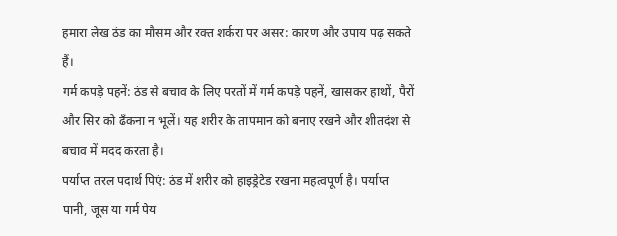हमारा लेख ठंड का मौसम और रक्त शर्करा पर असर: कारण और उपाय पढ़ सकते हैं।
गर्म कपड़े पहनें: ठंड से बचाव के लिए परतों में गर्म कपड़े पहनें, खासकर हाथों, पैरों और सिर को ढँकना न भूलें। यह शरीर के तापमान को बनाए रखने और शीतदंश से बचाव में मदद करता है।
पर्याप्त तरल पदार्थ पिएं: ठंड में शरीर को हाइड्रेटेड रखना महत्वपूर्ण है। पर्याप्त पानी, जूस या गर्म पेय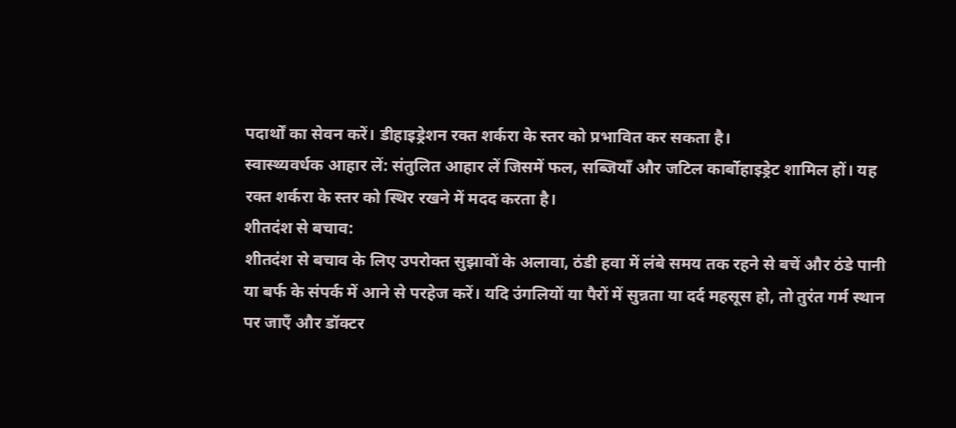पदार्थों का सेवन करें। डीहाइड्रेशन रक्त शर्करा के स्तर को प्रभावित कर सकता है।
स्वास्थ्यवर्धक आहार लें: संतुलित आहार लें जिसमें फल, सब्जियाँ और जटिल कार्बोहाइड्रेट शामिल हों। यह रक्त शर्करा के स्तर को स्थिर रखने में मदद करता है।
शीतदंश से बचाव:
शीतदंश से बचाव के लिए उपरोक्त सुझावों के अलावा, ठंडी हवा में लंबे समय तक रहने से बचें और ठंडे पानी या बर्फ के संपर्क में आने से परहेज करें। यदि उंगलियों या पैरों में सुन्नता या दर्द महसूस हो, तो तुरंत गर्म स्थान पर जाएँ और डॉक्टर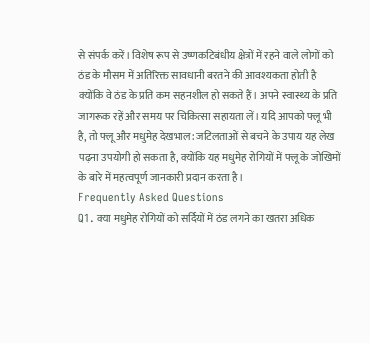से संपर्क करें। विशेष रूप से उष्णकटिबंधीय क्षेत्रों में रहने वाले लोगों को ठंड के मौसम में अतिरिक्त सावधानी बरतने की आवश्यकता होती है क्योंकि वे ठंड के प्रति कम सहनशील हो सकते हैं। अपने स्वास्थ्य के प्रति जागरूक रहें और समय पर चिकित्सा सहायता लें। यदि आपको फ्लू भी है, तो फ्लू और मधुमेह देखभाल: जटिलताओं से बचने के उपाय यह लेख पढ़ना उपयोगी हो सकता है, क्योंकि यह मधुमेह रोगियों में फ्लू के जोखिमों के बारे में महत्वपूर्ण जानकारी प्रदान करता है।
Frequently Asked Questions
Q1. क्या मधुमेह रोगियों को सर्दियों में ठंड लगने का खतरा अधिक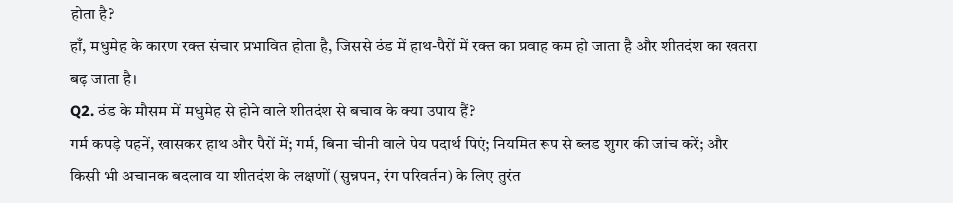होता है?
हाँ, मधुमेह के कारण रक्त संचार प्रभावित होता है, जिससे ठंड में हाथ-पैरों में रक्त का प्रवाह कम हो जाता है और शीतदंश का खतरा बढ़ जाता है।
Q2. ठंड के मौसम में मधुमेह से होने वाले शीतदंश से बचाव के क्या उपाय हैं?
गर्म कपड़े पहनें, खासकर हाथ और पैरों में; गर्म, बिना चीनी वाले पेय पदार्थ पिएं; नियमित रूप से ब्लड शुगर की जांच करें; और किसी भी अचानक बदलाव या शीतदंश के लक्षणों (सुन्नपन, रंग परिवर्तन) के लिए तुरंत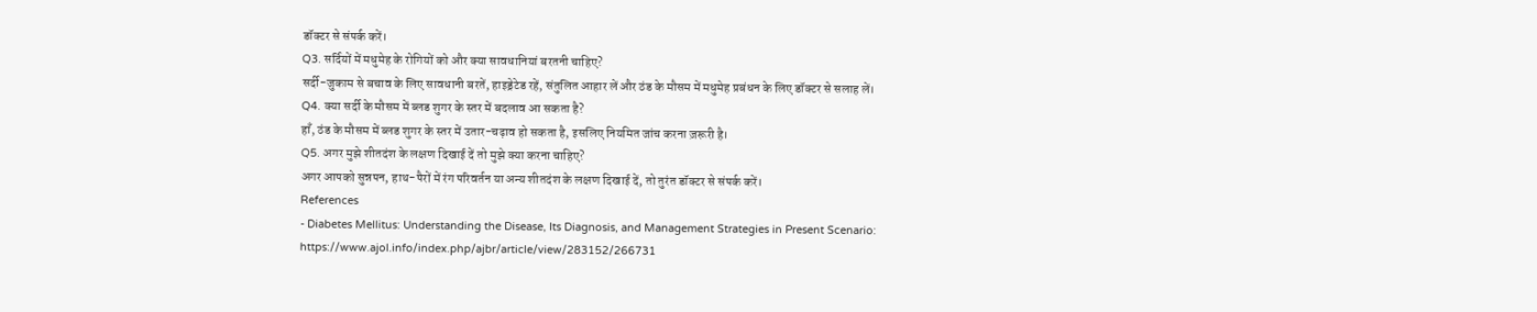डॉक्टर से संपर्क करें।
Q3. सर्दियों में मधुमेह के रोगियों को और क्या सावधानियां बरतनी चाहिए?
सर्दी-जुकाम से बचाव के लिए सावधानी बरतें, हाइड्रेटेड रहें, संतुलित आहार लें और ठंड के मौसम में मधुमेह प्रबंधन के लिए डॉक्टर से सलाह लें।
Q4. क्या सर्दी के मौसम में ब्लड शुगर के स्तर में बदलाव आ सकता है?
हाँ, ठंड के मौसम में ब्लड शुगर के स्तर में उतार-चढ़ाव हो सकता है, इसलिए नियमित जांच करना ज़रूरी है।
Q5. अगर मुझे शीतदंश के लक्षण दिखाई दें तो मुझे क्या करना चाहिए?
अगर आपको सुन्नपन, हाथ-पैरों में रंग परिवर्तन या अन्य शीतदंश के लक्षण दिखाई दें, तो तुरंत डॉक्टर से संपर्क करें।
References
- Diabetes Mellitus: Understanding the Disease, Its Diagnosis, and Management Strategies in Present Scenario: https://www.ajol.info/index.php/ajbr/article/view/283152/266731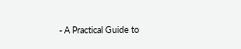- A Practical Guide to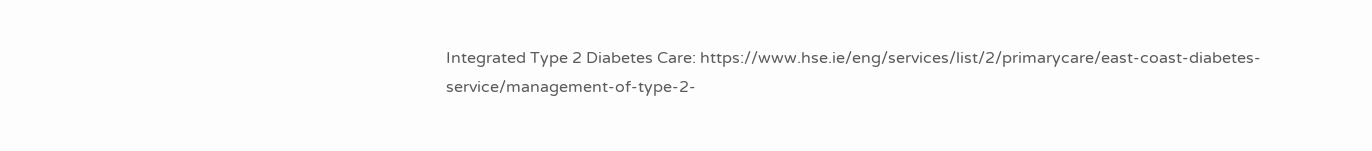Integrated Type 2 Diabetes Care: https://www.hse.ie/eng/services/list/2/primarycare/east-coast-diabetes-service/management-of-type-2-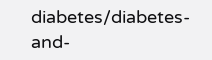diabetes/diabetes-and-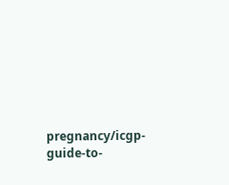pregnancy/icgp-guide-to-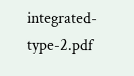integrated-type-2.pdf